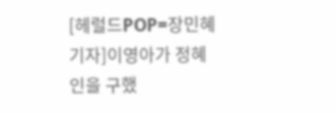[헤럴드POP=장민혜 기자]이영아가 정혜인을 구했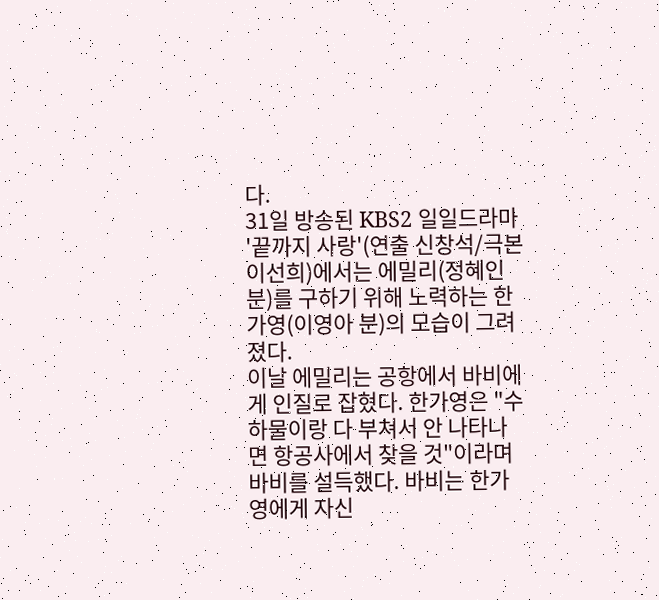다.
31일 방송된 KBS2 일일드라마 '끝까지 사랑'(연출 신창석/극본 이선희)에서는 에밀리(정혜인 분)를 구하기 위해 노력하는 한가영(이영아 분)의 모습이 그려졌다.
이날 에밀리는 공항에서 바비에게 인질로 잡혔다. 한가영은 "수하물이랑 다 부쳐서 안 나타나면 항공사에서 찾을 것"이라며 바비를 설득했다. 바비는 한가영에게 자신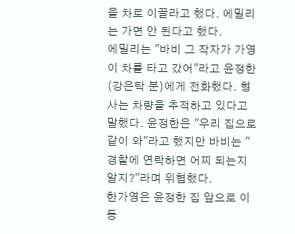을 차로 이끌라고 했다. 에밀리는 가면 안 된다고 했다.
에밀리는 "바비 그 작자가 가영이 차를 타고 갔어"라고 윤정한(강은탁 분)에게 전화했다. 형사는 차량을 추적하고 있다고 말했다. 윤정한은 "우리 집으로 같이 와"라고 했지만 바비는 "경찰에 연락하면 어찌 되는지 알지?"라며 위협했다.
한가영은 윤정한 집 앞으로 이동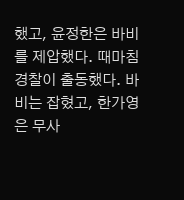했고, 윤정한은 바비를 제압했다. 때마침 경찰이 출동했다. 바비는 잡혔고, 한가영은 무사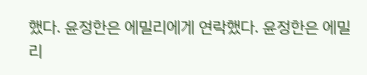했다. 윤정한은 에밀리에게 연락했다. 윤정한은 에밀리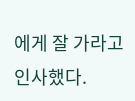에게 잘 가라고 인사했다.